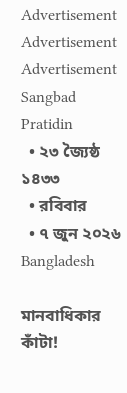Advertisement
Advertisement
Advertisement
Sangbad Pratidin
  • ২৩ জ্যৈষ্ঠ ১৪৩৩
  • রবিবার
  • ৭ জুন ২০২৬
Bangladesh

মানবাধিকার কাঁটা!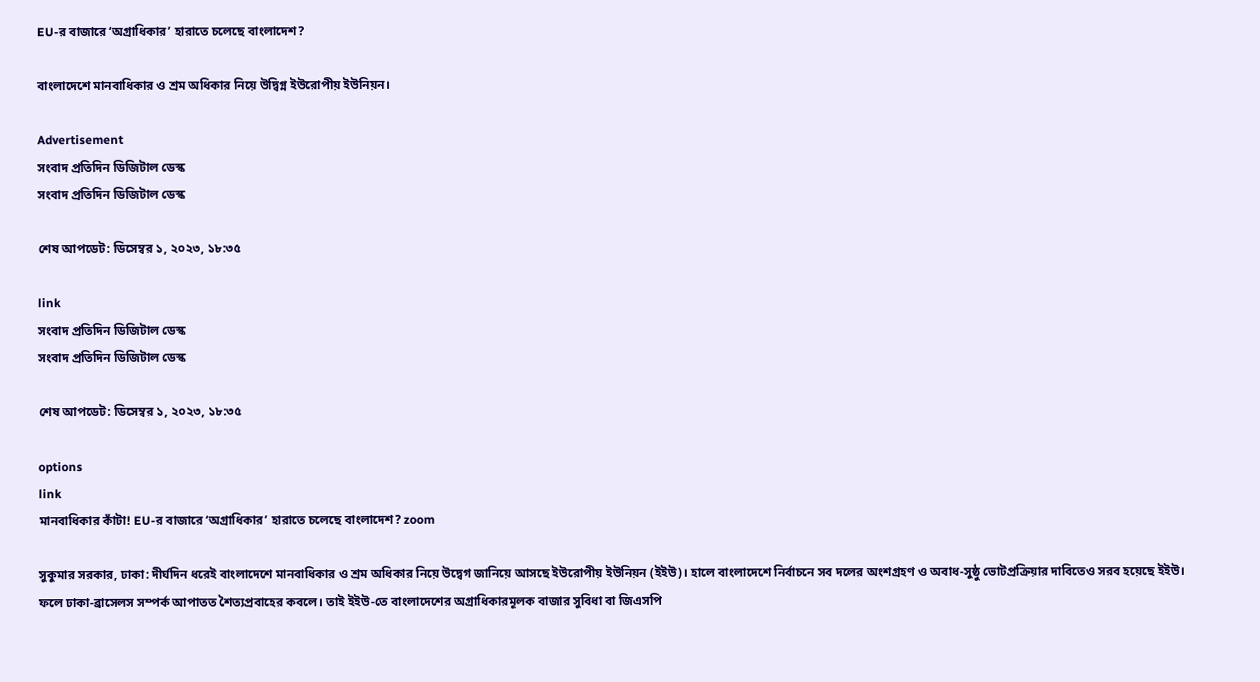EU-র বাজারে ‘অগ্রাধিকার’ হারাতে চলেছে বাংলাদেশ?

বাংলাদেশে মানবাধিকার ও শ্রম অধিকার নিয়ে উদ্বিগ্ন ইউরোপীয় ইউনিয়ন।

Advertisement
সংবাদ প্রতিদিন ডিজিটাল ডেস্ক
সংবাদ প্রতিদিন ডিজিটাল ডেস্ক

শেষ আপডেট: ডিসেম্বর ১, ২০২৩, ১৮:৩৫

link
সংবাদ প্রতিদিন ডিজিটাল ডেস্ক
সংবাদ প্রতিদিন ডিজিটাল ডেস্ক

শেষ আপডেট: ডিসেম্বর ১, ২০২৩, ১৮:৩৫

options
link
মানবাধিকার কাঁটা! EU-র বাজারে ‘অগ্রাধিকার’ হারাতে চলেছে বাংলাদেশ? zoom

সুকুমার সরকার, ঢাকা: দীর্ঘদিন ধরেই বাংলাদেশে মানবাধিকার ও শ্রম অধিকার নিয়ে উদ্বেগ জানিয়ে আসছে ইউরোপীয় ইউনিয়ন (ইইউ)। হালে বাংলাদেশে নির্বাচনে সব দলের অংশগ্রহণ ও অবাধ-সুষ্ঠু ভোটপ্রক্রিয়ার দাবিতেও সরব হয়েছে ইইউ। ফলে ঢাকা-ব্রাসেলস সম্পর্ক আপাতত শৈত্যপ্রবাহের কবলে। তাই ইইউ-তে বাংলাদেশের অগ্রাধিকারমূলক বাজার সুবিধা বা জিএসপি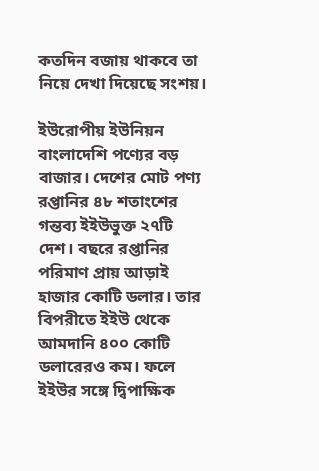কতদিন বজায় থাকবে তা নিয়ে দেখা দিয়েছে সংশয়।

ইউরোপীয় ইউনিয়ন বাংলাদেশি পণ্যের বড় বাজার। দেশের মোট পণ্য রপ্তানির ৪৮ শতাংশের গন্তব্য ইইউভুক্ত ২৭টি দেশ। বছরে রপ্তানির পরিমাণ প্রায় আড়াই হাজার কোটি ডলার। তার বিপরীতে ইইউ থেকে আমদানি ৪০০ কোটি ডলারেরও কম। ফলে ইইউর সঙ্গে দ্বিপাক্ষিক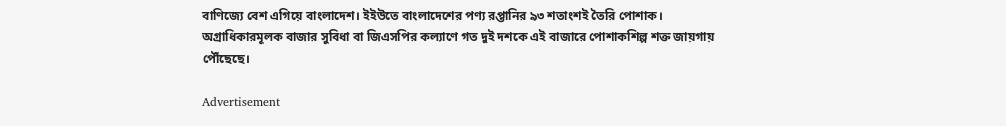বাণিজ্যে বেশ এগিয়ে বাংলাদেশ। ইইউতে বাংলাদেশের পণ্য রপ্তানির ৯৩ শতাংশই তৈরি পোশাক। অগ্রাধিকারমূলক বাজার সুবিধা বা জিএসপির কল্যাণে গত দুই দশকে এই বাজারে পোশাকশিল্প শক্ত জায়গায় পৌঁছেছে।

Advertisement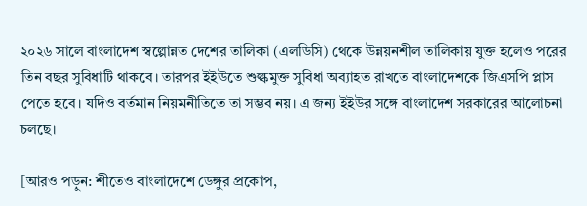২০২৬ সালে বাংলাদেশ স্বল্পোন্নত দেশের তালিকা (এলডিসি) থেকে উন্নয়নশীল তালিকায় যুক্ত হলেও পরের তিন বছর সুবিধাটি থাকবে। তারপর ইইউতে শুল্কমুক্ত সুবিধা অব্যাহত রাখতে বাংলাদেশকে জিএসপি প্লাস পেতে হবে। যদিও বর্তমান নিয়মনীতিতে তা সম্ভব নয়। এ জন্য ইইউর সঙ্গে বাংলাদেশ সরকারের আলোচনা চলছে।

[আরও পড়ুন: শীতেও বাংলাদেশে ডেঙ্গুর প্রকোপ,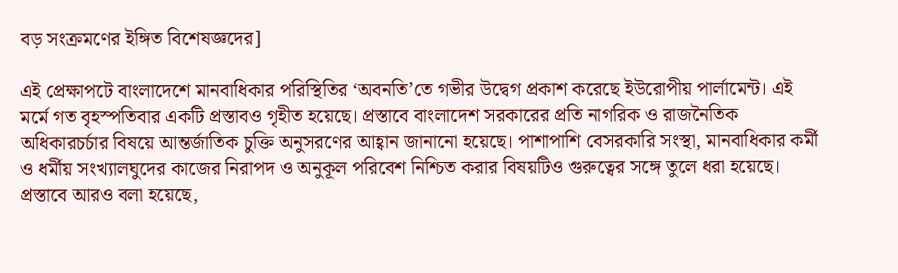বড় সংক্রমণের ইঙ্গিত বিশেষজ্ঞদের]

এই প্রেক্ষাপটে বাংলাদেশে মানবাধিকার পরিস্থিতির ‘অবনতি’তে গভীর উদ্বেগ প্রকাশ করেছে ইউরোপীয় পার্লামেন্ট। এই মর্মে গত বৃহস্পতিবার একটি প্রস্তাবও গৃহীত হয়েছে। প্রস্তাবে বাংলাদেশ সরকারের প্রতি নাগরিক ও রাজনৈতিক অধিকারচর্চার বিষয়ে আন্তর্জাতিক চুক্তি অনুসরণের আহ্বান জানানো হয়েছে। পাশাপাশি বেসরকারি সংস্থা, মানবাধিকার কর্মী ও ধর্মীয় সংখ্যালঘুদের কাজের নিরাপদ ও অনুকূল পরিবেশ নিশ্চিত করার বিষয়টিও গুরুত্বের সঙ্গে তুলে ধরা হয়েছে। প্রস্তাবে আরও বলা হয়েছে,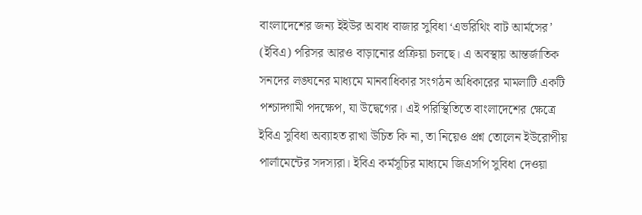বাংলাদেশের জন্য ইইউর অবাধ বাজার সুবিধা ‘এভরিথিং বাট আর্মসের’ (ইবিএ) পরিসর আরও বাড়ানোর প্রক্রিয়া চলছে। এ অবস্থায় আন্তর্জাতিক সনদের লঙ্ঘনের মাধ্যমে মানবাধিকার সংগঠন অধিকারের মামলাটি একটি পশ্চাদ্গামী পদক্ষেপ, যা উদ্বেগের। এই পরিস্থিতিতে বাংলাদেশের ক্ষেত্রে ইবিএ সুবিধা অব্যাহত রাখা উচিত কি না, তা নিয়েও প্রশ্ন তোলেন ইউরোপীয় পার্লামেন্টের সদস্যরা। ইবিএ কর্মসূচির মাধ্যমে জিএসপি সুবিধা দেওয়া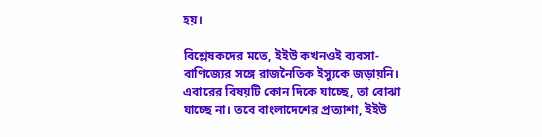হয়।

বিশ্লেষকদের মতে, ইইউ কখনওই ব্যবসা-বাণিজ্যের সঙ্গে রাজনৈতিক ইস্যুকে জড়ায়নি। এবারের বিষয়টি কোন দিকে যাচ্ছে, তা বোঝা যাচ্ছে না। তবে বাংলাদেশের প্রত্যাশা, ইইউ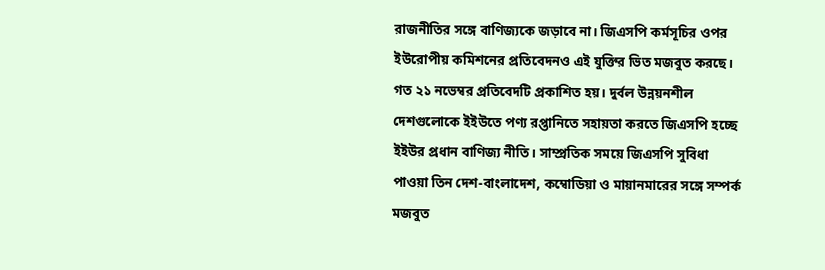রাজনীতির সঙ্গে বাণিজ্যকে জড়াবে না। জিএসপি কর্মসূচির ওপর ইউরোপীয় কমিশনের প্রতিবেদনও এই যুক্তির ভিত মজবুত করছে। গত ২১ নভেম্বর প্রতিবেদটি প্রকাশিত হয়। দুর্বল উন্নয়নশীল দেশগুলোকে ইইউতে পণ্য রপ্তানিতে সহায়তা করতে জিএসপি হচ্ছে ইইউর প্রধান বাণিজ্য নীতি। সাম্প্রতিক সময়ে জিএসপি সুবিধা পাওয়া তিন দেশ-বাংলাদেশ, কম্বোডিয়া ও মায়ানমারের সঙ্গে সম্পর্ক মজবুত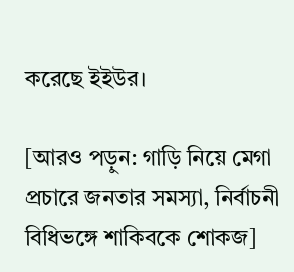করেছে ইইউর।

[আরও পড়ুন: গাড়ি নিয়ে মেগা প্রচারে জনতার সমস্যা, নির্বাচনী বিধিভঙ্গে শাকিবকে শোকজ]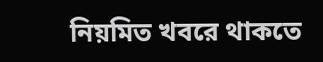নিয়মিত খবরে থাকতে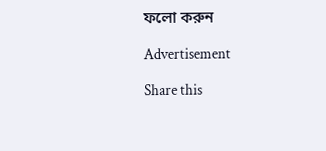ফলো করুন

Advertisement

Share this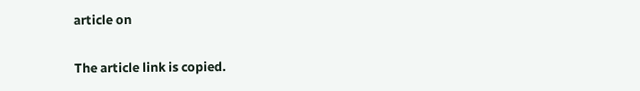article on

The article link is copied.